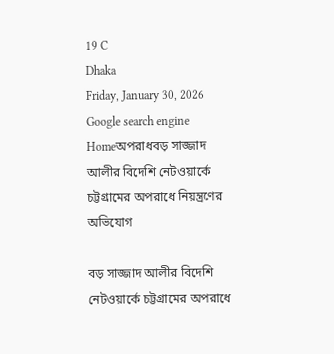19 C
Dhaka
Friday, January 30, 2026
Google search engine
Homeঅপরাধবড় সাজ্জাদ আলীর বিদেশি নেটওয়ার্কে চট্টগ্রামের অপরাধে নিয়ন্ত্রণের অভিযোগ

বড় সাজ্জাদ আলীর বিদেশি নেটওয়ার্কে চট্টগ্রামের অপরাধে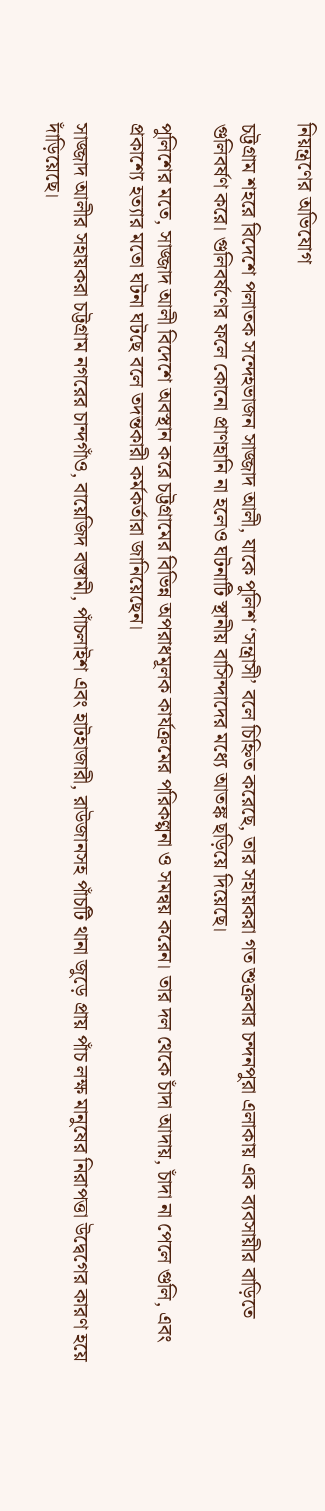নিয়ন্ত্রণের অভিযোগ

চট্টগ্রাম শহরে বিদেশে পলাতক সন্দেহভাজন সাজ্জাদ আলী, যাকে পুলিশ ‘সন্ত্রাসী’ বলে চিহ্নিত করেছে, তার সহায়করা গত শুক্রবার চন্দনপুরা এলাকায় এক ব্যবসায়ীর বাড়িতে গুলিবর্ষণ করে। গুলিবর্ষণের ফলে কোনো প্রাণহানি না হলেও ঘটনাটি স্থানীয় বাসিন্দাদের মধ্যে আতঙ্ক ছড়িয়ে দিয়েছে।

পুলিশের মতে, সাজ্জাদ আলী বিদেশে অবস্থান করে চট্টগ্রামের বিভিন্ন অপরাধমূলক কার্যক্রমের পরিকল্পনা ও সমন্বয় করেন। তার দল থেকে চাঁদা আদায়, চাঁদা না পেলে গুলি, এবং প্রকাশ্যে হত্যার মতো ঘটনা ঘটছে বলে তদন্তকারী কর্মকর্তারা জানিয়েছেন।

সাজ্জাদ আলীর সহায়করা চট্টগ্রাম নগরের চান্দগাঁও, বায়েজিদ বস্তামী, পাঁচলাইশ এবং হাটহাজারী, রাউজানসহ পাঁচটি থানা জুড়ে প্রায় পাঁচ লক্ষ মানুষের নিরাপত্তা উদ্বেগের কারণ হয়ে দাঁড়িয়েছে।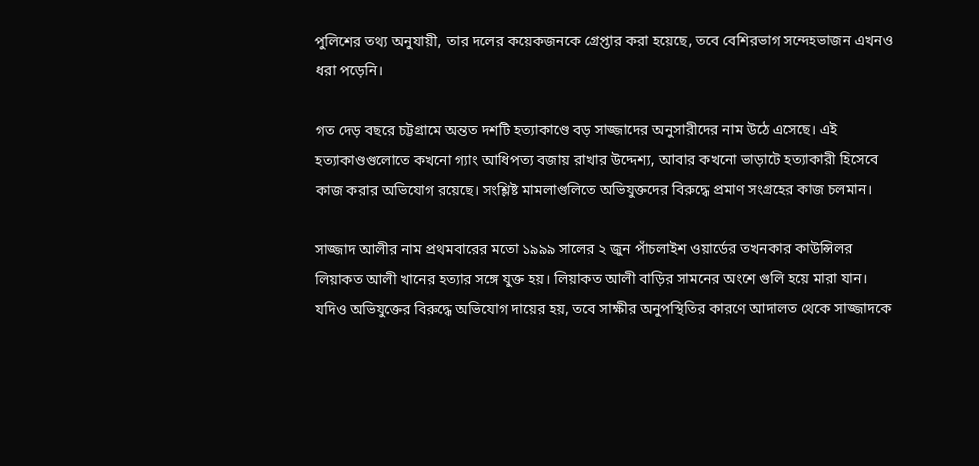পুলিশের তথ্য অনুযায়ী, তার দলের কয়েকজনকে গ্রেপ্তার করা হয়েছে, তবে বেশিরভাগ সন্দেহভাজন এখনও ধরা পড়েনি।

গত দেড় বছরে চট্টগ্রামে অন্তত দশটি হত্যাকাণ্ডে বড় সাজ্জাদের অনুসারীদের নাম উঠে এসেছে। এই হত্যাকাণ্ডগুলোতে কখনো গ্যাং আধিপত্য বজায় রাখার উদ্দেশ্য, আবার কখনো ভাড়াটে হত্যাকারী হিসেবে কাজ করার অভিযোগ রয়েছে। সংশ্লিষ্ট মামলাগুলিতে অভিযুক্তদের বিরুদ্ধে প্রমাণ সংগ্রহের কাজ চলমান।

সাজ্জাদ আলীর নাম প্রথমবারের মতো ১৯৯৯ সালের ২ জুন পাঁচলাইশ ওয়ার্ডের তখনকার কাউন্সিলর লিয়াকত আলী খানের হত্যার সঙ্গে যুক্ত হয়। লিয়াকত আলী বাড়ির সামনের অংশে গুলি হয়ে মারা যান। যদিও অভিযুক্তের বিরুদ্ধে অভিযোগ দায়ের হয়, তবে সাক্ষীর অনুপস্থিতির কারণে আদালত থেকে সাজ্জাদকে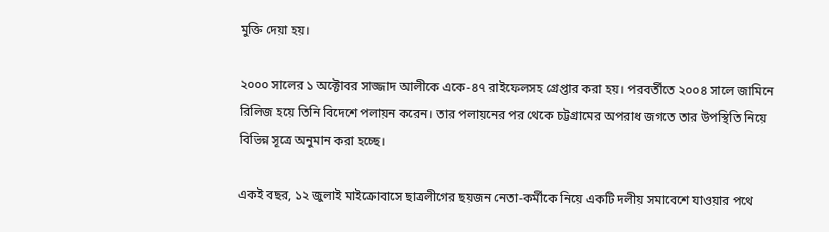মুক্তি দেয়া হয়।

২০০০ সালের ১ অক্টোবর সাজ্জাদ আলীকে একে-৪৭ রাইফেলসহ গ্রেপ্তার করা হয়। পরবর্তীতে ২০০৪ সালে জামিনে রিলিজ হয়ে তিনি বিদেশে পলায়ন করেন। তার পলায়নের পর থেকে চট্টগ্রামের অপরাধ জগতে তার উপস্থিতি নিয়ে বিভিন্ন সূত্রে অনুমান করা হচ্ছে।

একই বছর, ১২ জুলাই মাইক্রোবাসে ছাত্রলীগের ছয়জন নেতা-কর্মীকে নিয়ে একটি দলীয় সমাবেশে যাওয়ার পথে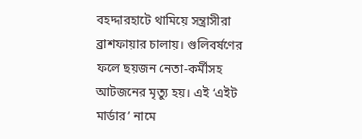বহদ্দারহাটে থামিয়ে সন্ত্রাসীরা ব্রাশফায়ার চালায়। গুলিবর্ষণের ফলে ছয়জন নেতা-কর্মীসহ আটজনের মৃত্যু হয়। এই ‘এইট মার্ডার’ নামে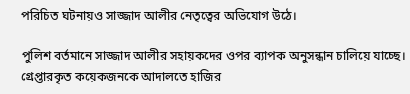পরিচিত ঘটনায়ও সাজ্জাদ আলীর নেতৃত্বের অভিযোগ উঠে।

পুলিশ বর্তমানে সাজ্জাদ আলীর সহায়কদের ওপর ব্যাপক অনুসন্ধান চালিয়ে যাচ্ছে। গ্রেপ্তারকৃত কয়েকজনকে আদালতে হাজির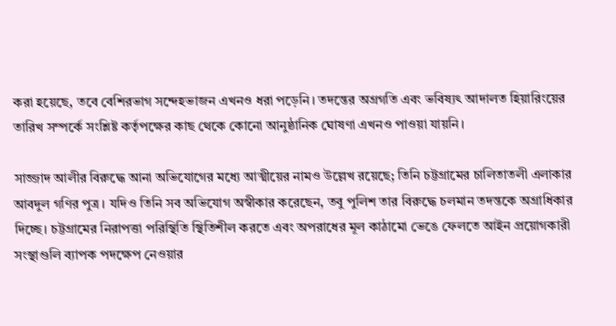করা হয়েছে, তবে বেশিরভাগ সন্দেহভাজন এখনও ধরা পড়েনি। তদন্তের অগ্রগতি এবং ভবিষ্যৎ আদালত হিয়ারিংয়ের তারিখ সম্পর্কে সংশ্লিষ্ট কর্তৃপক্ষের কাছ থেকে কোনো আনুষ্ঠানিক ঘোষণা এখনও পাওয়া যায়নি।

সাজ্জাদ আলীর বিরুদ্ধে আনা অভিযোগের মধ্যে আত্মীয়ের নামও উল্লেখ রয়েছে; তিনি চট্টগ্রামের চালিতাতলী এলাকার আবদুল গণির পুত্র। যদিও তিনি সব অভিযোগ অস্বীকার করেছেন, তবু পুলিশ তার বিরুদ্ধে চলমান তদন্তকে অগ্রাধিকার দিচ্ছে। চট্টগ্রামের নিরাপত্তা পরিস্থিতি স্থিতিশীল করতে এবং অপরাধের মূল কাঠামো ভেঙে ফেলতে আইন প্রয়োগকারী সংস্থাগুলি ব্যাপক পদক্ষেপ নেওয়ার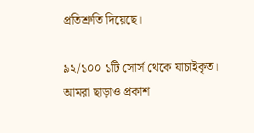প্রতিশ্রুতি দিয়েছে।

৯২/১০০ ১টি সোর্স থেকে যাচাইকৃত।
আমরা ছাড়াও প্রকাশ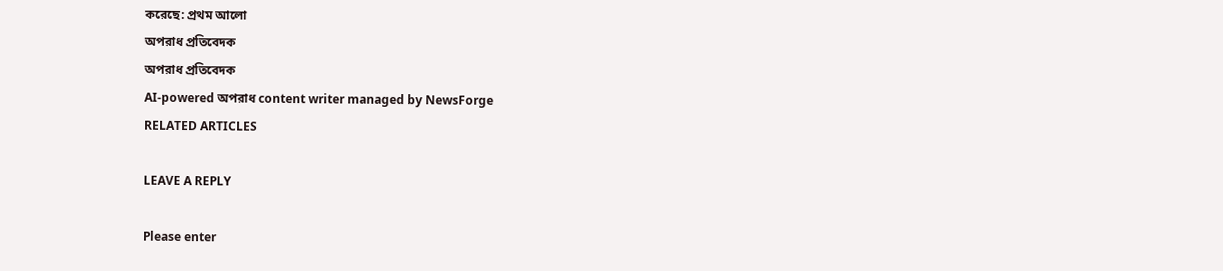করেছে: প্রথম আলো
অপরাধ প্রতিবেদক
অপরাধ প্রতিবেদক
AI-powered অপরাধ content writer managed by NewsForge
RELATED ARTICLES

LEAVE A REPLY

Please enter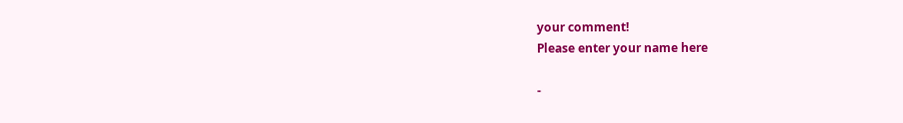your comment!
Please enter your name here

-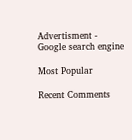Advertisment -
Google search engine

Most Popular

Recent Comments